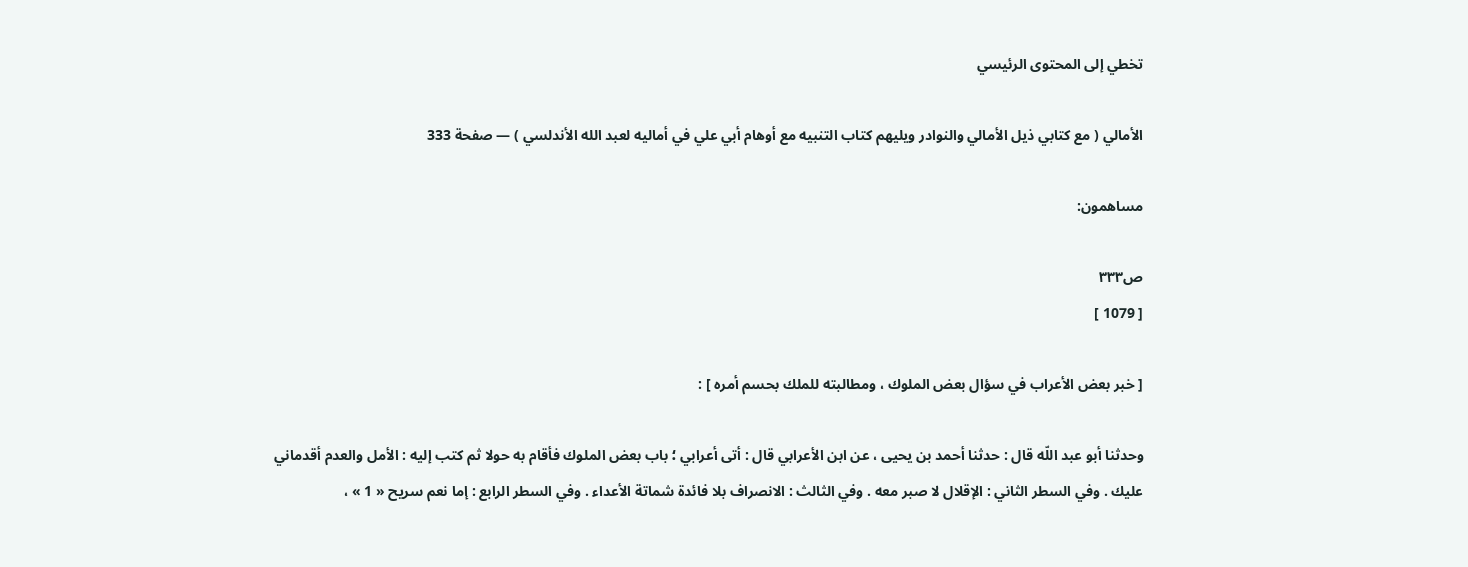تخطي إلى المحتوى الرئيسي

الأمالي ( مع كتابي ذيل الأمالي والنوادر ويليهم كتاب التنبيه مع أوهام أبي علي في أماليه لعبد الله الأندلسي ) — صفحة 333

مساهمون:

ص٣٣٣
[ 1079 ]

[ خبر بعض الأعراب في سؤال بعض الملوك ، ومطالبته للملك بحسم أمره ] :

وحدثنا أبو عبد اللّه قال : حدثنا أحمد بن يحيى ، عن ابن الأعرابي قال : أتى أعرابي ؛ باب بعض الملوك فأقام به حولا ثم كتب إليه : الأمل والعدم أقدماني عليك . وفي السطر الثاني : الإقلال لا صبر معه . وفي الثالث : الانصراف بلا فائدة شماتة الأعداء . وفي السطر الرابع : إما نعم سريح « 1 » ،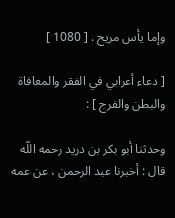وإما يأس مريح . [ 1080 ]

[ دعاء أعرابي في الفقر والمعافاة والبطن والفرج ] :

وحدثنا أبو بكر بن دريد رحمه اللّه قال : أخبرنا عبد الرحمن ، عن عمه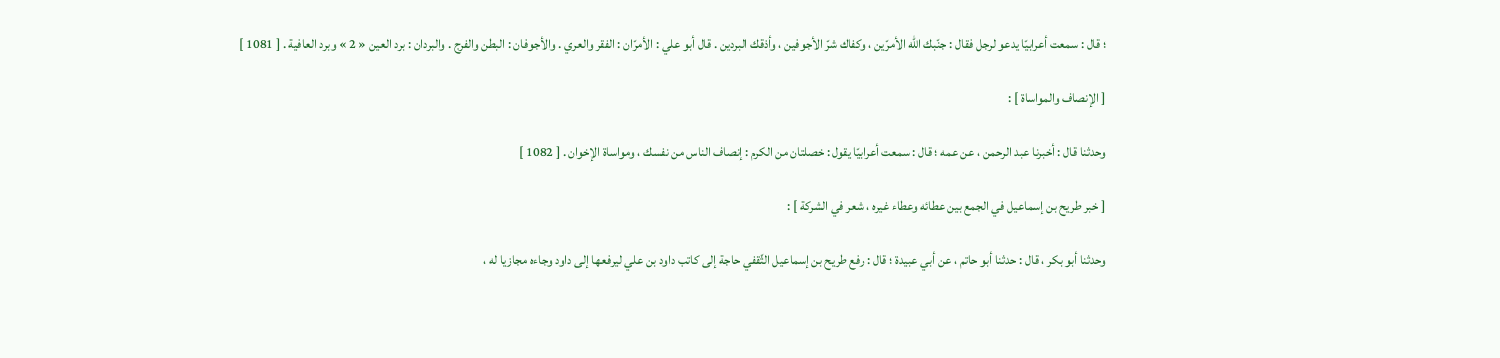؛ قال : سمعت أعرابيّا يدعو لرجل فقال : جنّبك اللّه الأمرّين ، وكفاك شرّ الأجوفين ، وأذقك البردين . قال أبو علي : الأمرّان : الفقر والعري . والأجوفان : البطن والفرج . والبردان : برد العين « 2 » وبرد العافية . [ 1081 ]

[ الإنصاف والمواساة ] :

وحدثنا قال : أخبرنا عبد الرحمن ، عن عمه ؛ قال : سمعت أعرابيّا يقول : خصلتان من الكرم : إنصاف الناس من نفسك ، ومواساة الإخوان . [ 1082 ]

[ خبر طريح بن إسماعيل في الجمع بين عطائه وعطاء غيره ، شعر في الشركة ] :

وحدثنا أبو بكر ، قال : حدثنا أبو حاتم ، عن أبي عبيدة ؛ قال : رفع طريح بن إسماعيل الثّقفي حاجة إلى كاتب داود بن علي ليرفعها إلى داود وجاءه مجازيا له ،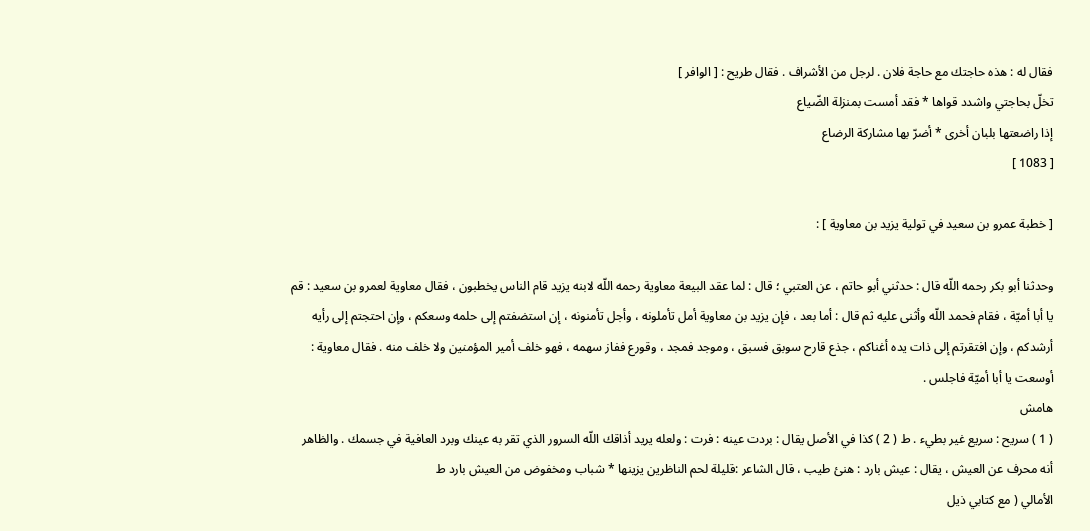فقال له : هذه حاجتك مع حاجة فلان . لرجل من الأشراف . فقال طريح : [ الوافر ]
تخلّ بحاجتي واشدد قواها * فقد أمست بمنزلة الضّياع
إذا راضعتها بلبان أخرى * أضرّ بها مشاركة الرضاع
[ 1083 ]

[ خطبة عمرو بن سعيد في تولية يزيد بن معاوية ] :

وحدثنا أبو بكر رحمه اللّه قال : حدثني أبو حاتم ، عن العتبي ؛ قال : لما عقد البيعة معاوية رحمه اللّه لابنه يزيد قام الناس يخطبون ، فقال معاوية لعمرو بن سعيد : قم يا أبا أميّة ، فقام فحمد اللّه وأثنى عليه ثم قال : أما بعد ، فإن يزيد بن معاوية أمل تأملونه ، وأجل تأمنونه ، إن استضفتم إلى حلمه وسعكم ، وإن احتجتم إلى رأيه أرشدكم ، وإن افتقرتم إلى ذات يده أغناكم ، جذع قارح سوبق فسبق ، وموجد فمجد ، وقورع ففاز سهمه ، فهو خلف أمير المؤمنين ولا خلف منه . فقال معاوية : أوسعت يا أبا أميّة فاجلس .
هامش
( 1 ) سريح : سريع غير بطيء . ط ( 2 ) كذا في الأصل يقال : بردت عينه : فرت : ولعله يريد أذاقك اللّه السرور الذي تقر به عينك وبرد العافية في جسمك . والظاهر أنه محرف عن العيش ، يقال : عيش بارد : هنئ طيب ، قال الشاعر :قليلة لحم الناظرين يزينها * شباب ومخفوض من العيش بارد ط
الأمالي ( مع كتابي ذيل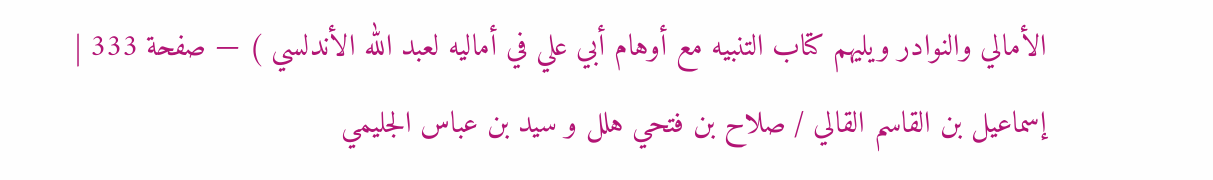الأمالي والنوادر ويليهم كتاب التنبيه مع أوهام أبي علي في أماليه لعبد الله الأندلسي ) — صفحة 333 | إسماعيل بن القاسم القالي / صلاح بن فتحي هلل و سيد بن عباس الجليمي